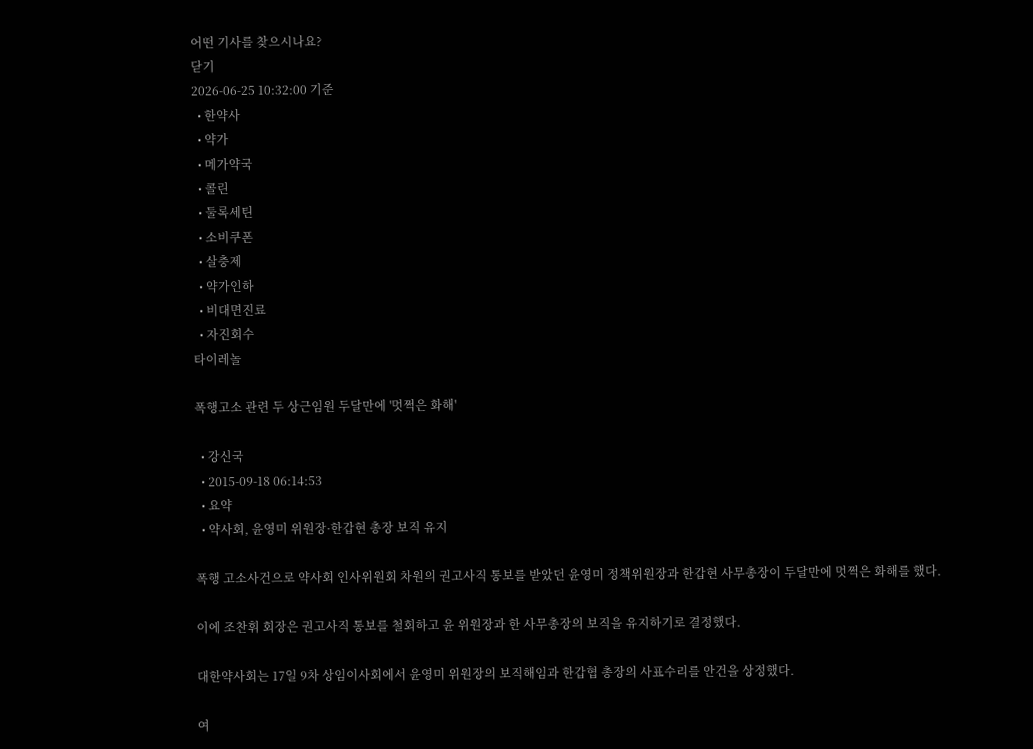어떤 기사를 찾으시나요?
닫기
2026-06-25 10:32:00 기준
  • 한약사
  • 약가
  • 메가약국
  • 콜린
  • 둘록세틴
  • 소비쿠폰
  • 살충제
  • 약가인하
  • 비대면진료
  • 자진회수
타이레놀

폭행고소 관련 두 상근임원 두달만에 '멋쩍은 화해'

  • 강신국
  • 2015-09-18 06:14:53
  • 요약
  • 약사회, 윤영미 위원장·한갑현 총장 보직 유지

폭행 고소사건으로 약사회 인사위원회 차원의 권고사직 통보를 받았던 윤영미 정책위원장과 한갑현 사무총장이 두달만에 멋쩍은 화해를 했다.

이에 조찬휘 회장은 권고사직 통보를 철회하고 윤 위원장과 한 사무총장의 보직을 유지하기로 결정했다.

대한약사회는 17일 9차 상임이사회에서 윤영미 위원장의 보직해임과 한갑협 총장의 사표수리를 안건을 상정했다.

여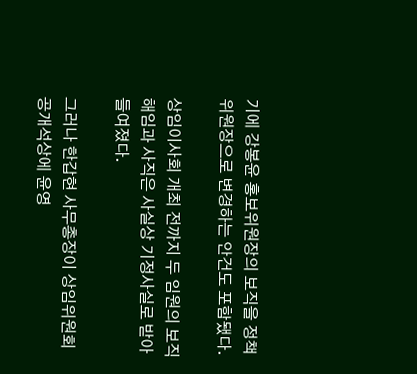기에 강봉윤 홍보위원장의 보직을 정책위원장으로 변경하는 안건도 포함됐다.

상임이사회 개최 전까지 두 임원의 보직해임과 사직은 사실상 기정사실로 받아들여졌다.

그러나 한갑현 사무총장이 상임위원회 공개석상에 윤영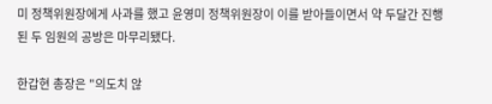미 정책위원장에게 사과를 했고 윤영미 정책위원장이 이를 받아들이면서 약 두달간 진행된 두 임원의 공방은 마무리됐다.

한갑현 총장은 "의도치 않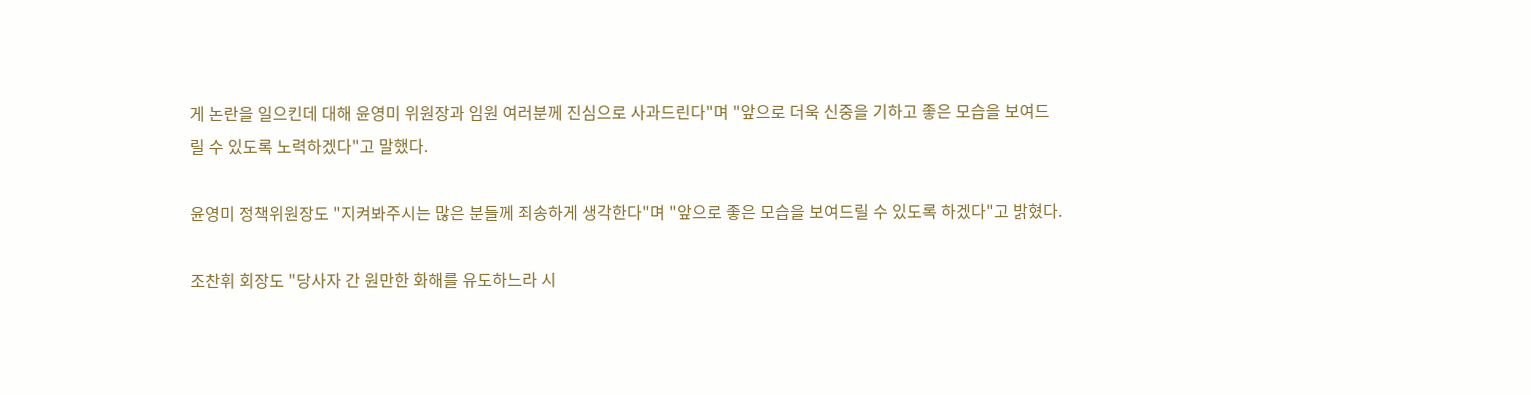게 논란을 일으킨데 대해 윤영미 위원장과 임원 여러분께 진심으로 사과드린다"며 "앞으로 더욱 신중을 기하고 좋은 모습을 보여드릴 수 있도록 노력하겠다"고 말했다.

윤영미 정책위원장도 "지켜봐주시는 많은 분들께 죄송하게 생각한다"며 "앞으로 좋은 모습을 보여드릴 수 있도록 하겠다"고 밝혔다.

조찬휘 회장도 "당사자 간 원만한 화해를 유도하느라 시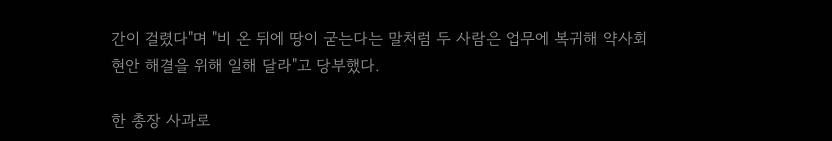간이 걸렸다"며 "비 온 뒤에 땅이 굳는다는 말처럼 두 사람은 업무에 복귀해 약사회 현안 해결을 위해 일해 달라"고 당부했다.

한 총장 사과로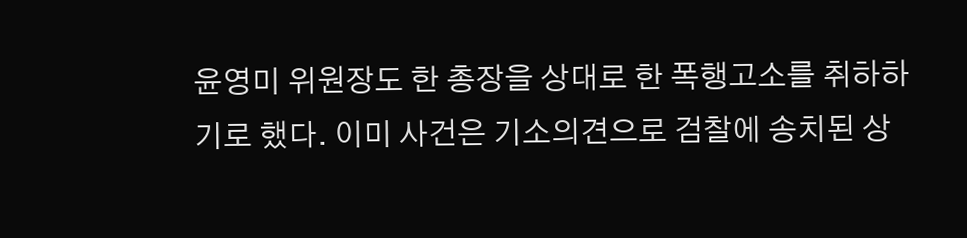윤영미 위원장도 한 총장을 상대로 한 폭행고소를 취하하기로 했다. 이미 사건은 기소의견으로 검찰에 송치된 상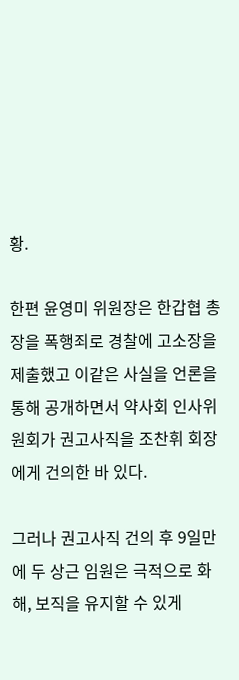황.

한편 윤영미 위원장은 한갑협 총장을 폭행죄로 경찰에 고소장을 제출했고 이같은 사실을 언론을 통해 공개하면서 약사회 인사위원회가 권고사직을 조찬휘 회장에게 건의한 바 있다.

그러나 권고사직 건의 후 9일만에 두 상근 임원은 극적으로 화해, 보직을 유지할 수 있게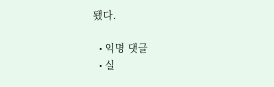됐다.

  • 익명 댓글
  • 실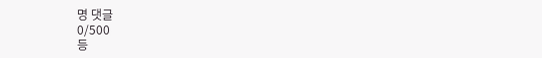명 댓글
0/500
등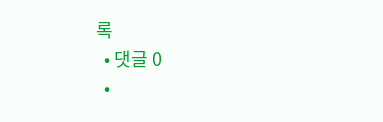록
  • 댓글 0
  •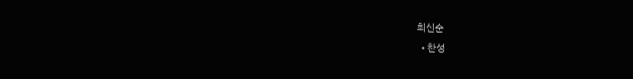최신순
  • 찬성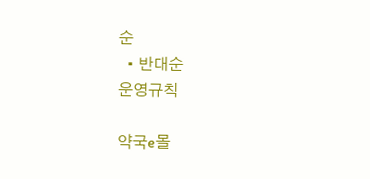순
  • 반대순
운영규칙

약국e몰